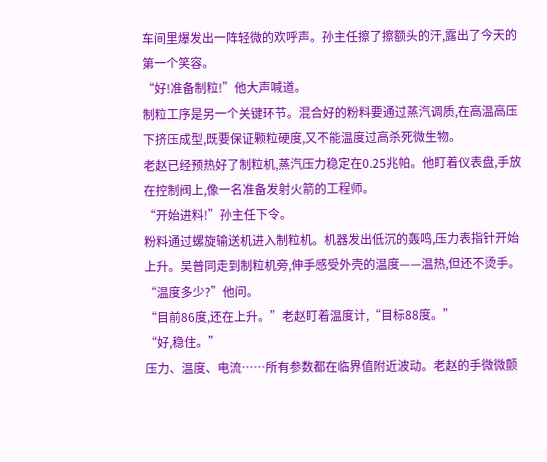车间里爆发出一阵轻微的欢呼声。孙主任擦了擦额头的汗,露出了今天的第一个笑容。
“好!准备制粒!”他大声喊道。
制粒工序是另一个关键环节。混合好的粉料要通过蒸汽调质,在高温高压下挤压成型,既要保证颗粒硬度,又不能温度过高杀死微生物。
老赵已经预热好了制粒机,蒸汽压力稳定在0.25兆帕。他盯着仪表盘,手放在控制阀上,像一名准备发射火箭的工程师。
“开始进料!”孙主任下令。
粉料通过螺旋输送机进入制粒机。机器发出低沉的轰鸣,压力表指针开始上升。吴普同走到制粒机旁,伸手感受外壳的温度——温热,但还不烫手。
“温度多少?”他问。
“目前86度,还在上升。”老赵盯着温度计,“目标88度。”
“好,稳住。”
压力、温度、电流……所有参数都在临界值附近波动。老赵的手微微颤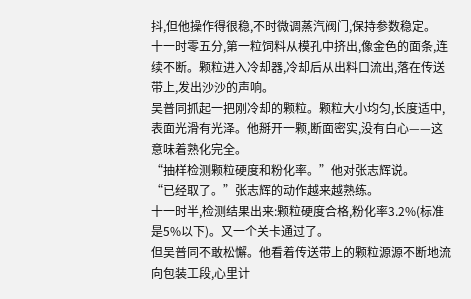抖,但他操作得很稳,不时微调蒸汽阀门,保持参数稳定。
十一时零五分,第一粒饲料从模孔中挤出,像金色的面条,连续不断。颗粒进入冷却器,冷却后从出料口流出,落在传送带上,发出沙沙的声响。
吴普同抓起一把刚冷却的颗粒。颗粒大小均匀,长度适中,表面光滑有光泽。他掰开一颗,断面密实,没有白心——这意味着熟化完全。
“抽样检测颗粒硬度和粉化率。”他对张志辉说。
“已经取了。”张志辉的动作越来越熟练。
十一时半,检测结果出来:颗粒硬度合格,粉化率3.2%(标准是5%以下)。又一个关卡通过了。
但吴普同不敢松懈。他看着传送带上的颗粒源源不断地流向包装工段,心里计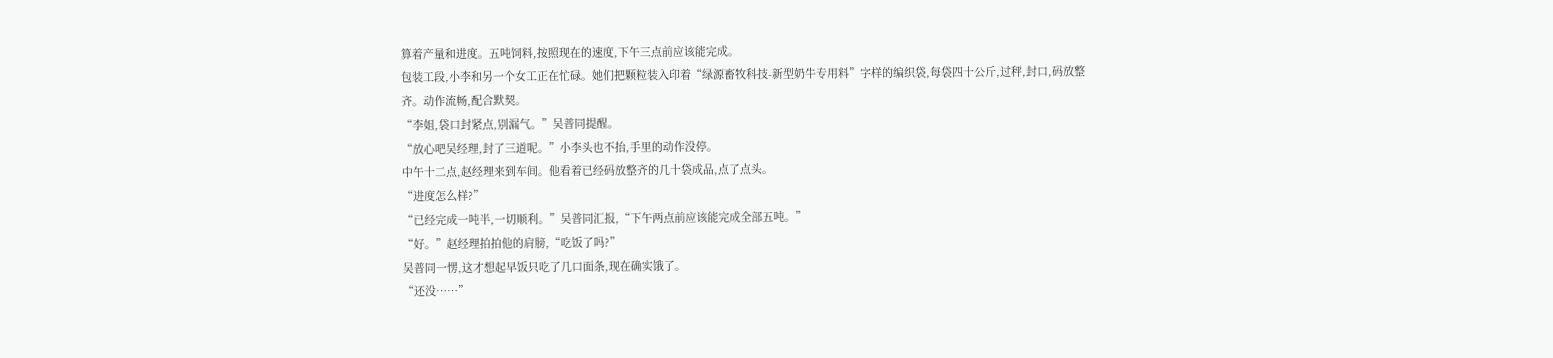算着产量和进度。五吨饲料,按照现在的速度,下午三点前应该能完成。
包装工段,小李和另一个女工正在忙碌。她们把颗粒装入印着“绿源畜牧科技-新型奶牛专用料”字样的编织袋,每袋四十公斤,过秤,封口,码放整齐。动作流畅,配合默契。
“李姐,袋口封紧点,别漏气。”吴普同提醒。
“放心吧吴经理,封了三道呢。”小李头也不抬,手里的动作没停。
中午十二点,赵经理来到车间。他看着已经码放整齐的几十袋成品,点了点头。
“进度怎么样?”
“已经完成一吨半,一切顺利。”吴普同汇报,“下午两点前应该能完成全部五吨。”
“好。”赵经理拍拍他的肩膀,“吃饭了吗?”
吴普同一愣,这才想起早饭只吃了几口面条,现在确实饿了。
“还没……”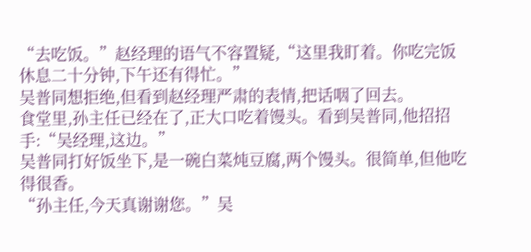“去吃饭。”赵经理的语气不容置疑,“这里我盯着。你吃完饭休息二十分钟,下午还有得忙。”
吴普同想拒绝,但看到赵经理严肃的表情,把话咽了回去。
食堂里,孙主任已经在了,正大口吃着馒头。看到吴普同,他招招手:“吴经理,这边。”
吴普同打好饭坐下,是一碗白菜炖豆腐,两个馒头。很简单,但他吃得很香。
“孙主任,今天真谢谢您。”吴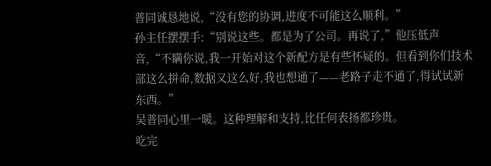普同诚恳地说,“没有您的协调,进度不可能这么顺利。”
孙主任摆摆手:“别说这些。都是为了公司。再说了,”他压低声音,“不瞒你说,我一开始对这个新配方是有些怀疑的。但看到你们技术部这么拼命,数据又这么好,我也想通了——老路子走不通了,得试试新东西。”
吴普同心里一暖。这种理解和支持,比任何表扬都珍贵。
吃完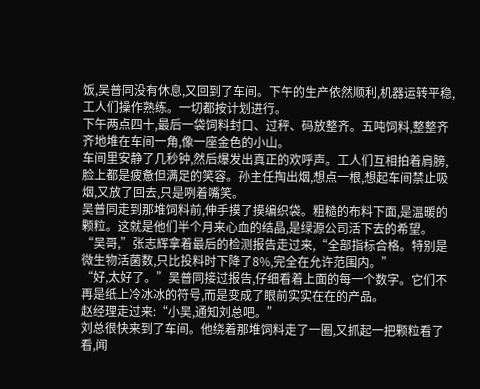饭,吴普同没有休息,又回到了车间。下午的生产依然顺利,机器运转平稳,工人们操作熟练。一切都按计划进行。
下午两点四十,最后一袋饲料封口、过秤、码放整齐。五吨饲料,整整齐齐地堆在车间一角,像一座金色的小山。
车间里安静了几秒钟,然后爆发出真正的欢呼声。工人们互相拍着肩膀,脸上都是疲惫但满足的笑容。孙主任掏出烟,想点一根,想起车间禁止吸烟,又放了回去,只是咧着嘴笑。
吴普同走到那堆饲料前,伸手摸了摸编织袋。粗糙的布料下面,是温暖的颗粒。这就是他们半个月来心血的结晶,是绿源公司活下去的希望。
“吴哥,”张志辉拿着最后的检测报告走过来,“全部指标合格。特别是微生物活菌数,只比投料时下降了8%,完全在允许范围内。”
“好,太好了。”吴普同接过报告,仔细看着上面的每一个数字。它们不再是纸上冷冰冰的符号,而是变成了眼前实实在在的产品。
赵经理走过来:“小吴,通知刘总吧。”
刘总很快来到了车间。他绕着那堆饲料走了一圈,又抓起一把颗粒看了看,闻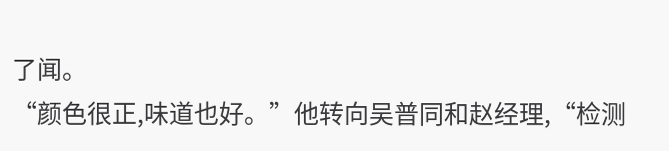了闻。
“颜色很正,味道也好。”他转向吴普同和赵经理,“检测